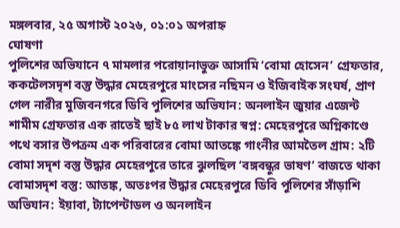মঙ্গলবার, ২৫ অগাস্ট ২০২৬, ০১:০১ অপরাহ্ন
ঘোষণা
পুলিশের অভিযানে ৭ মামলার পরোয়ানাভুক্ত আসামি ‘বোমা হোসেন’ গ্রেফতার, ককটেলসদৃশ বস্তু উদ্ধার মেহেরপুরে মাংসের নছিমন ও ইজিবাইক সংঘর্ষ, প্রাণ গেল নারীর মুজিবনগরে ডিবি পুলিশের অভিযান: অনলাইন জুয়ার এজেন্ট শামীম গ্রেফতার এক রাতেই ছাই ৮৫ লাখ টাকার স্বপ্ন: মেহেরপুরে অগ্নিকাণ্ডে পথে বসার উপক্রম এক পরিবারের বোমা আতঙ্কে গাংনীর আমতৈল গ্রাম: ২টি বোমা সদৃশ বস্তু উদ্ধার মেহেরপুরে তারে ঝুলছিল ‘বঙ্গবন্ধুর ভাষণ’ বাজতে থাকা বোমাসদৃশ বস্তু: আতঙ্ক, অতঃপর উদ্ধার মেহেরপুরে ডিবি পুলিশের সাঁড়াশি অভিযান: ইয়াবা, ট্যাপেন্টাডল ও অনলাইন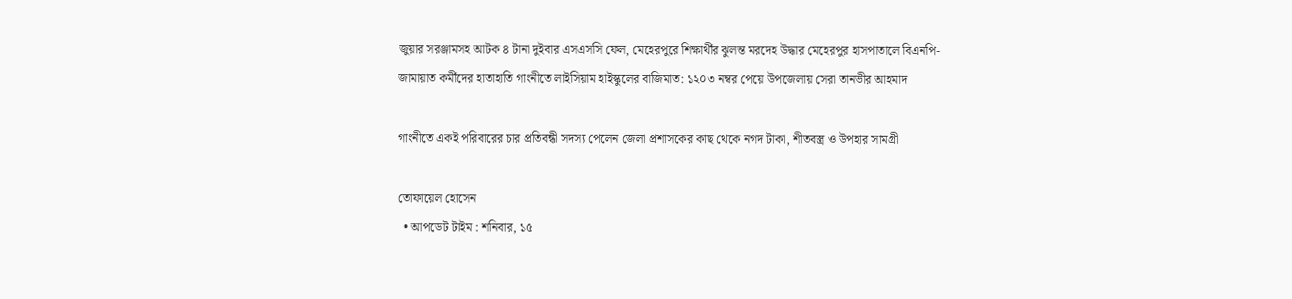জুয়ার সরঞ্জামসহ আটক ৪ টানা দুইবার এসএসসি ফেল, মেহেরপুরে শিক্ষার্থীর ঝুলন্ত মরদেহ উদ্ধার মেহেরপুর হাসপাতালে বিএনপি-জামায়াত কর্মীদের হাতাহাতি গাংনীতে লাইসিয়াম হাইস্কুলের বাজিমাত: ১২০৩ নম্বর পেয়ে উপজেলায় সেরা তানভীর আহমাদ

গাংনীতে একই পরিবারের চার প্রতিবন্ধী সদস্য পেলেন জেলা প্রশাসকের কাছ থেকে নগদ টাকা, শীতবস্ত্র ও উপহার সামগ্রী

তোফায়েল হোসেন
  • আপডেট টাইম : শনিবার, ১৫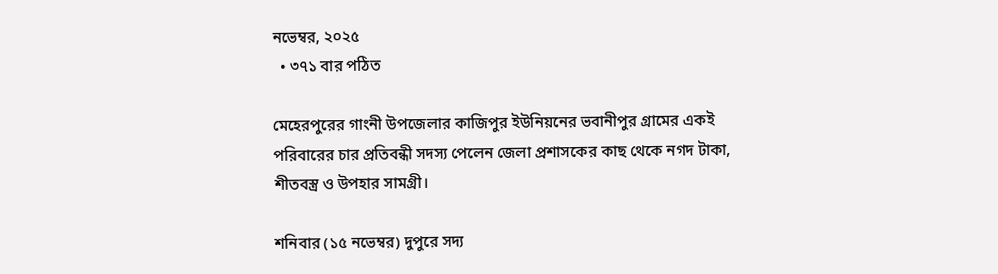নভেম্বর, ২০২৫
  • ৩৭১ বার পঠিত

মেহেরপুরের গাংনী উপজেলার কাজিপুর ইউনিয়নের ভবানীপুর গ্রামের একই পরিবারের চার প্রতিবন্ধী সদস্য পেলেন জেলা প্রশাসকের কাছ থেকে নগদ টাকা, শীতবস্ত্র ও উপহার সামগ্রী।

শনিবার (১৫ নভেম্বর) দুপুরে সদ্য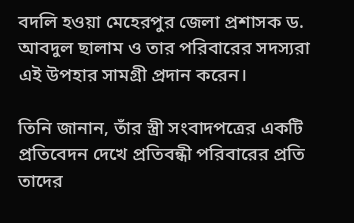বদলি হওয়া মেহেরপুর জেলা প্রশাসক ড. আবদুল ছালাম ও তার পরিবারের সদস্যরা এই উপহার সামগ্রী প্রদান করেন।

তিনি জানান, তাঁর স্ত্রী সংবাদপত্রের একটি প্রতিবেদন দেখে প্রতিবন্ধী পরিবারের প্রতি তাদের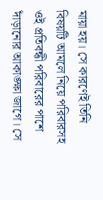মায়া হয়। সে কারণেই তিনি বিষয়টি আমলে নিয়ে পরিবারসহ ওই প্রতিবন্ধী পরিবারের পাশে দাঁড়ানোর আকাঙ্ক্ষা জাগে। সে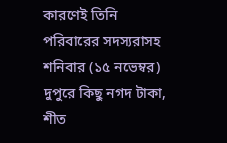কারণেই তিনি পরিবারের সদস্যরাসহ শনিবার (১৫ নভেম্বর) দুপুরে কিছু নগদ টাকা, শীত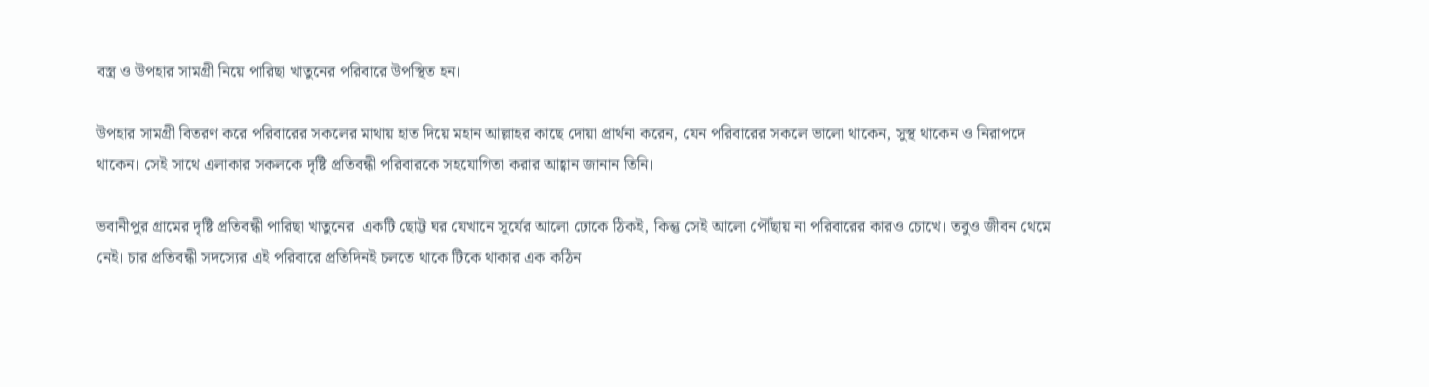বস্ত্র ও উপহার সামগ্রী নিয়ে পারিছা খাতুনের পরিবারে উপস্থিত হন।

উপহার সামগ্রী বিতরণ করে পরিবারের সকলের মাথায় হাত দিয়ে মহান আল্লাহর কাছে দোয়া প্রার্থনা করেন, যেন পরিবারের সকলে ভালো থাকেন, সুস্থ থাকেন ও নিরাপদে থাকেন। সেই সাথে এলাকার সকলকে দৃষ্টি প্রতিবন্ধী পরিবারকে সহযোগিতা করার আহ্বান জানান তিনি।

ভবানীপুর গ্রামের দৃষ্টি প্রতিবন্ধী পারিছা খাতুনের  একটি ছোট্ট ঘর যেখানে সূর্যের আলো ঢোকে ঠিকই, কিন্তু সেই আলো পৌঁছায় না পরিবারের কারও চোখে। তবুও জীবন থেমে নেই। চার প্রতিবন্ধী সদস্যের এই পরিবারে প্রতিদিনই চলতে থাকে টিকে থাকার এক কঠিন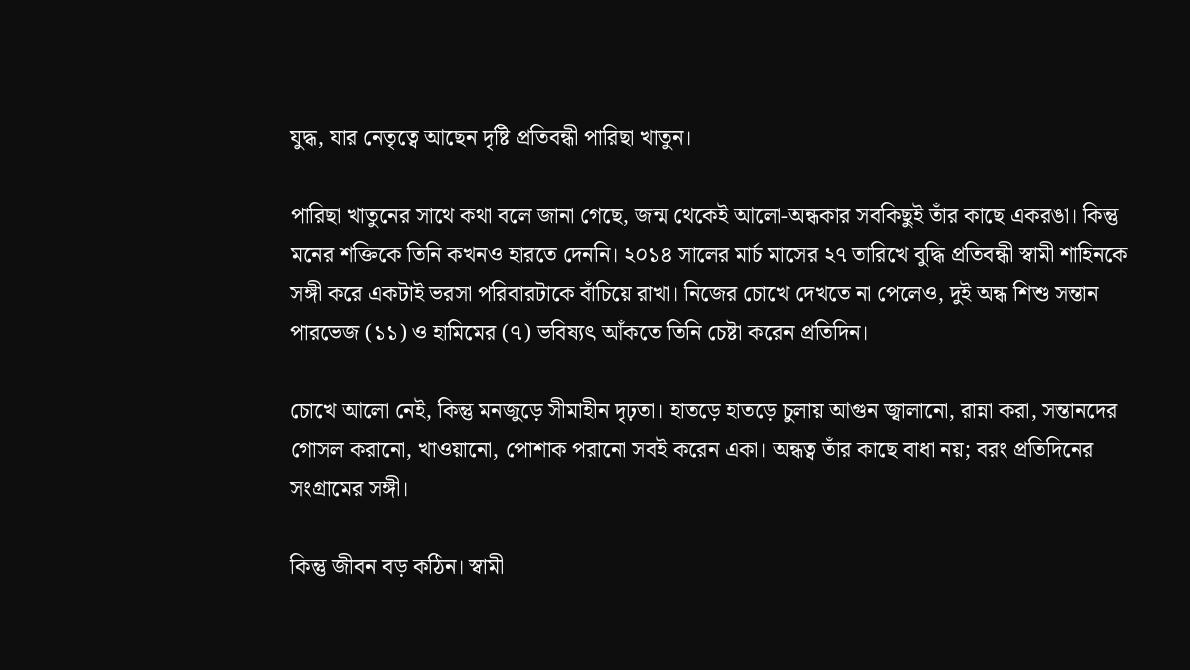যুদ্ধ, যার নেতৃত্বে আছেন দৃষ্টি প্রতিবন্ধী পারিছা খাতুন।

পারিছা খাতুনের সাথে কথা বলে জানা গেছে, জন্ম থেকেই আলো-অন্ধকার সবকিছুই তাঁর কাছে একরঙা। কিন্তু মনের শক্তিকে তিনি কখনও হারতে দেননি। ২০১৪ সালের মার্চ মাসের ২৭ তারিখে বুদ্ধি প্রতিবন্ধী স্বামী শাহিনকে সঙ্গী করে একটাই ভরসা পরিবারটাকে বাঁচিয়ে রাখা। নিজের চোখে দেখতে না পেলেও, দুই অন্ধ শিশু সন্তান পারভেজ (১১) ও হামিমের (৭) ভবিষ্যৎ আঁকতে তিনি চেষ্টা করেন প্রতিদিন।

চোখে আলো নেই, কিন্তু মনজুড়ে সীমাহীন দৃঢ়তা। হাতড়ে হাতড়ে চুলায় আগুন জ্বালানো, রান্না করা, সন্তানদের গোসল করানো, খাওয়ানো, পোশাক পরানো সবই করেন একা। অন্ধত্ব তাঁর কাছে বাধা নয়; বরং প্রতিদিনের সংগ্রামের সঙ্গী।

কিন্তু জীবন বড় কঠিন। স্বামী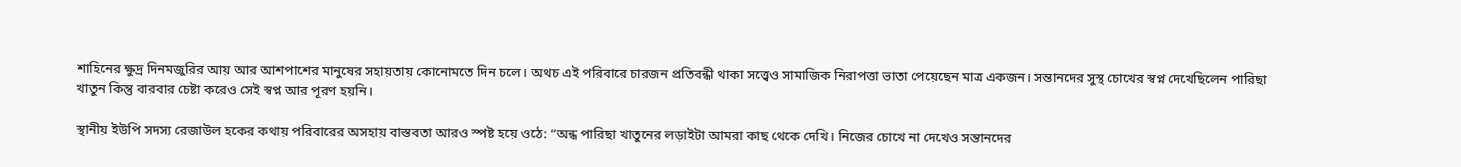শাহিনের ক্ষুদ্র দিনমজুরির আয় আর আশপাশের মানুষের সহায়তায় কোনোমতে দিন চলে। অথচ এই পরিবারে চারজন প্রতিবন্ধী থাকা সত্ত্বেও সামাজিক নিরাপত্তা ভাতা পেয়েছেন মাত্র একজন। সন্তানদের সুস্থ চোখের স্বপ্ন দেখেছিলেন পারিছা খাতুন কিন্তু বারবার চেষ্টা করেও সেই স্বপ্ন আর পূরণ হয়নি।

স্থানীয় ইউপি সদস্য রেজাউল হকের কথায় পরিবারের অসহায় বাস্তবতা আরও স্পষ্ট হয়ে ওঠে: “অন্ধ পারিছা খাতুনের লড়াইটা আমরা কাছ থেকে দেখি। নিজের চোখে না দেখেও সন্তানদের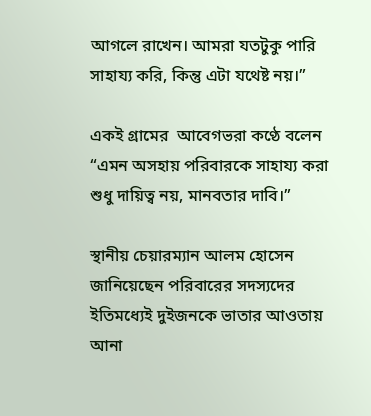আগলে রাখেন। আমরা যতটুকু পারি সাহায্য করি, কিন্তু এটা যথেষ্ট নয়।”

একই গ্রামের  আবেগভরা কণ্ঠে বলেন “এমন অসহায় পরিবারকে সাহায্য করা শুধু দায়িত্ব নয়, মানবতার দাবি।”

স্থানীয় চেয়ারম্যান আলম হোসেন জানিয়েছেন পরিবারের সদস্যদের ইতিমধ্যেই দুইজনকে ভাতার আওতায় আনা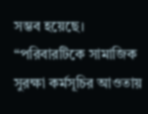সম্ভব হয়েছে। “পরিবারটিকে সামাজিক সুরক্ষা কর্মসূচির আওতায়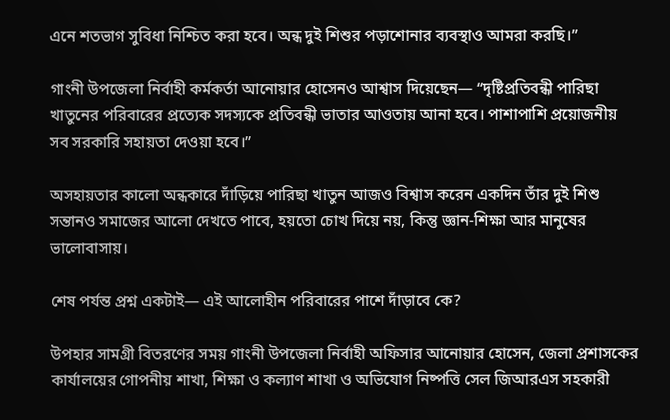এনে শতভাগ সুবিধা নিশ্চিত করা হবে। অন্ধ দুই শিশুর পড়াশোনার ব্যবস্থাও আমরা করছি।”

গাংনী উপজেলা নির্বাহী কর্মকর্তা আনোয়ার হোসেনও আশ্বাস দিয়েছেন— “দৃষ্টিপ্রতিবন্ধী পারিছা খাতুনের পরিবারের প্রত্যেক সদস্যকে প্রতিবন্ধী ভাতার আওতায় আনা হবে। পাশাপাশি প্রয়োজনীয় সব সরকারি সহায়তা দেওয়া হবে।”

অসহায়তার কালো অন্ধকারে দাঁড়িয়ে পারিছা খাতুন আজও বিশ্বাস করেন একদিন তাঁর দুই শিশু সন্তানও সমাজের আলো দেখতে পাবে, হয়তো চোখ দিয়ে নয়, কিন্তু জ্ঞান-শিক্ষা আর মানুষের ভালোবাসায়।

শেষ পর্যন্ত প্রশ্ন একটাই— এই আলোহীন পরিবারের পাশে দাঁড়াবে কে?

উপহার সামগ্রী বিতরণের সময় গাংনী উপজেলা নির্বাহী অফিসার আনোয়ার হোসেন, জেলা প্রশাসকের কার্যালয়ের গোপনীয় শাখা, শিক্ষা ও কল্যাণ শাখা ও অভিযোগ নিষ্পত্তি সেল জিআরএস সহকারী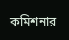কমিশনার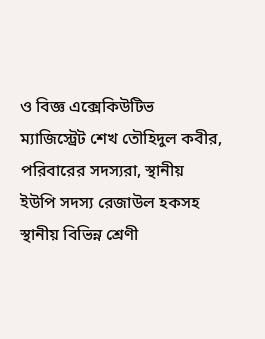ও বিজ্ঞ এক্সেকিউটিভ ম্যাজিস্ট্রেট শেখ তৌহিদুল কবীর, পরিবারের সদস্যরা, স্থানীয় ইউপি সদস্য রেজাউল হকসহ স্থানীয় বিভিন্ন শ্রেণী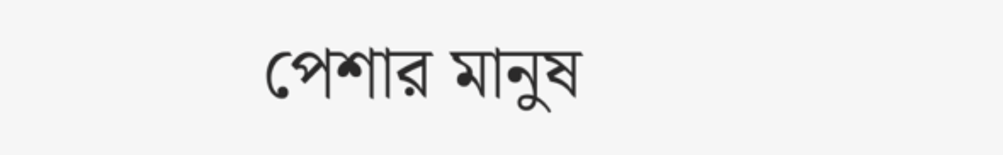পেশার মানুষ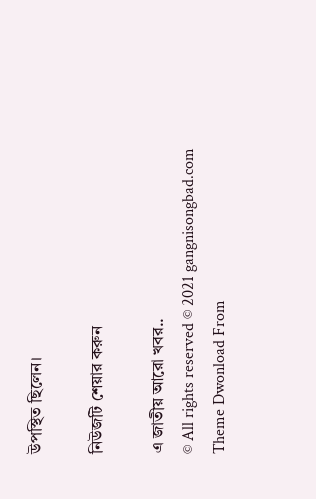উপস্থিত ছিলেন।

নিউজটি শেয়ার করুন

এ জাতীয় আরো খবর..
© All rights reserved © 2021 gangnisongbad.com
Theme Dwonload From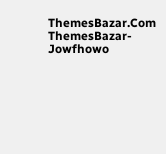ThemesBazar.Com
ThemesBazar-Jowfhowo